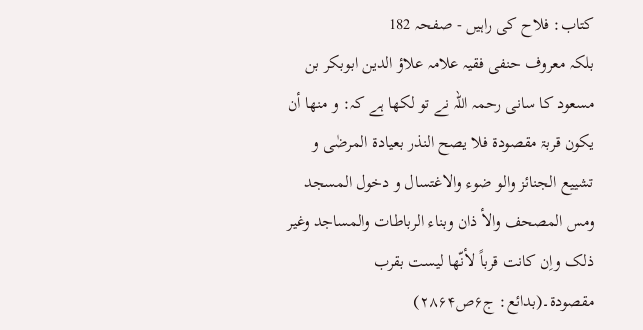کتاب: فلاح کی راہیں - صفحہ 182
بلکہ معروف حنفی فقیہ علامہ علاؤ الدین ابوبکر بن مسعود کا سانی رحمہ اللہ نے تو لکھا ہے کہ: و منھا أن یکون قربۃ مقصودۃ فلا یصح النذر بعیادۃ المرضٰی و تشییع الجنائز والو ضوء والاغتسال و دخول المسجد ومس المصحف والأ ذان وبناء الرباطات والمساجد وغیر ذلک واِن کانت قرباً لأنّھا لیست بقرب مقصودۃ۔(بدائع: ج۶ص۲۸۶۴)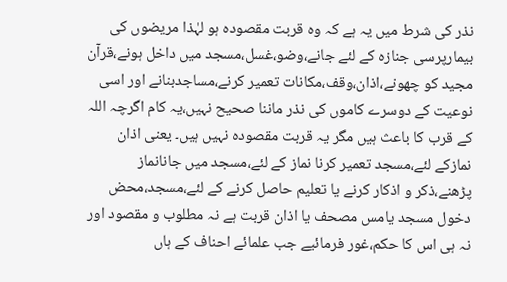نذر کی شرط میں یہ ہے کہ وہ قربت مقصودہ ہو لہٰذا مریضوں کی بیمارپرسی جنازہ کے لئے جانے،وضو،غسل،مسجد میں داخل ہونے،قرآن مجید کو چھونے،اذان،وقف،مکانات تعمیر کرنے،مساجدبنانے اور اسی نوعیت کے دوسرے کاموں کی نذر ماننا صحیح نہیں،یہ کام اگرچہ اللہ کے قرب کا باعث ہیں مگر یہ قربت مقصودہ نہیں ہیں۔ یعنی اذان نمازکے لئے،مسجد تعمیر کرنا نماز کے لئے،مسجد میں جانانماز پڑھنے،ذکر و اذکار کرنے یا تعلیم حاصل کرنے کے لئے،مسجد،محض دخول مسجد یامس مصحف یا اذان قربت ہے نہ مطلوب و مقصود اور نہ ہی اس کا حکم،غور فرمائیے جب علمائے احناف کے ہاں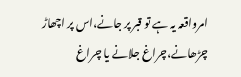امرواقعہ یہ ہے تو قبر پر جانے،اس پر اچھاڑ چڑھانے،چراغ جلانے یا چراغ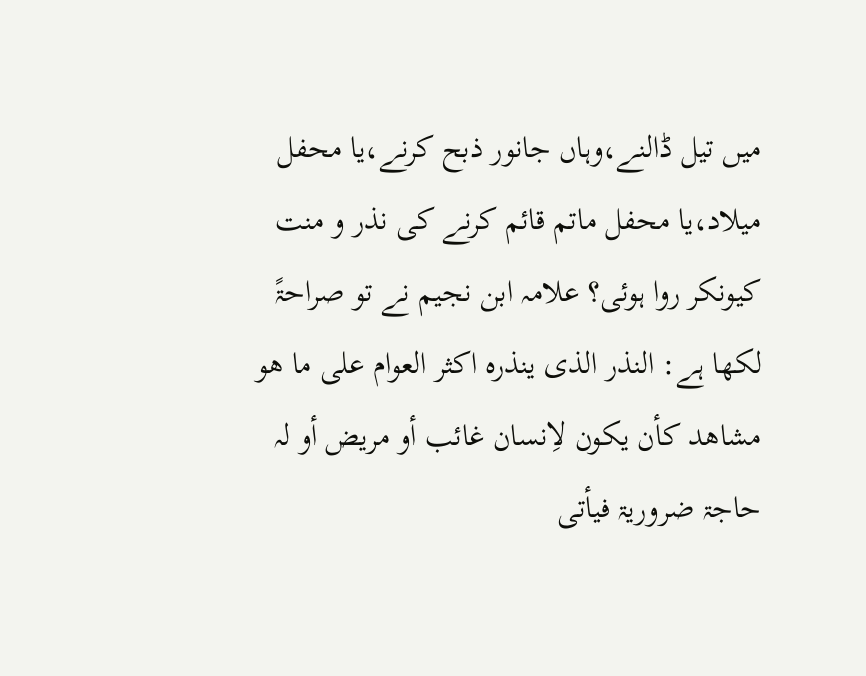میں تیل ڈالنے،وہاں جانور ذبح کرنے،یا محفل میلاد،یا محفل ماتم قائم کرنے کی نذر و منت کیونکر روا ہوئی؟ علامہ ابن نجیم نے تو صراحۃً لکھا ہے: النذر الذی ینذرہ اکثر العوام علی ما ھو مشاھد کأن یکون لاِنسان غائب أو مریض أو لہ حاجۃ ضروریۃ فیأتی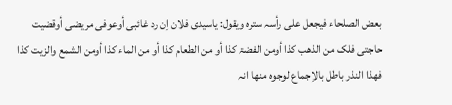بعض الصلحاء فیجعل علی رأسہ سترہ ویقول: یاسیدی فلان اِن رد غائبی أوعوفی مریضی أوقضیت حاجتی فلک من الذھب کذا أومن الفضۃ کذا أو من الطعام کذا أو من الماء کذا أومن الشمع والزیت کذا فھذا النذر باطل بالاِجماع لوجوہ منھا انہ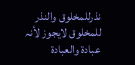نذرللمخلوق والنذر للمخلوق لایجوز لأنہ عبادۃ والعبادۃ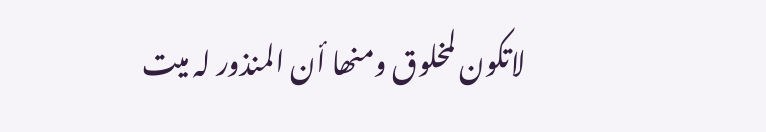لاتکون لمخلوق ومنھا أن المنذور لہ میت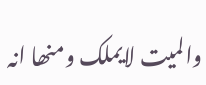والمیت لایملک ومنھا انہ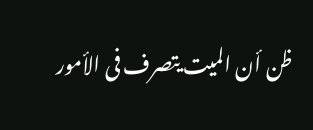ظن أن المیت یتصرف فی الأمور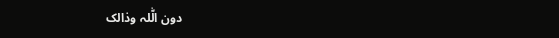دون الّٰلہ وذالک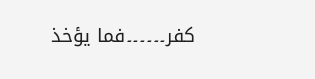کفر۔۔۔۔۔۔فما یؤخذ